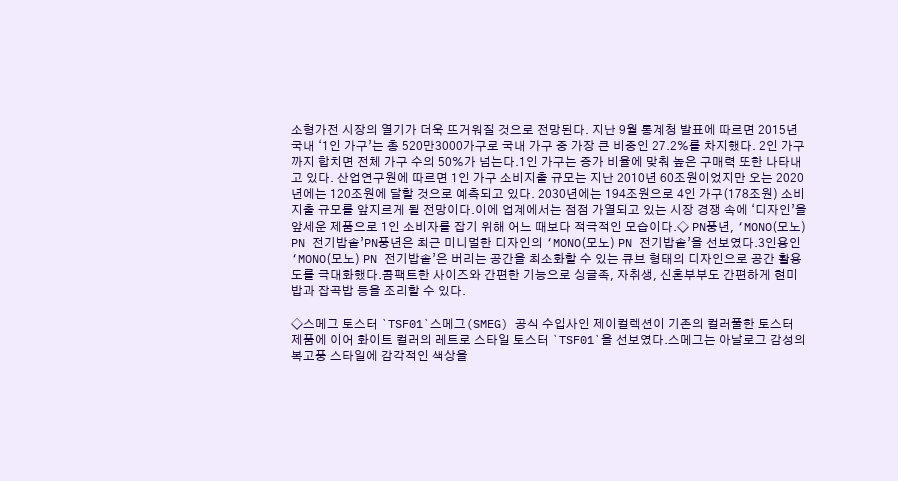소형가전 시장의 열기가 더욱 뜨거워질 것으로 전망된다. 지난 9월 통계청 발표에 따르면 2015년 국내 ‘1인 가구’는 총 520만3000가구로 국내 가구 중 가장 큰 비중인 27.2%를 차지했다. 2인 가구까지 합치면 전체 가구 수의 50%가 넘는다.1인 가구는 증가 비율에 맞춰 높은 구매력 또한 나타내고 있다. 산업연구원에 따르면 1인 가구 소비지출 규모는 지난 2010년 60조원이었지만 오는 2020년에는 120조원에 달할 것으로 예측되고 있다. 2030년에는 194조원으로 4인 가구(178조원) 소비지출 규모를 앞지르게 될 전망이다.이에 업계에서는 점점 가열되고 있는 시장 경쟁 속에 ‘디자인’을 앞세운 제품으로 1인 소비자를 잡기 위해 어느 때보다 적극적인 모습이다.◇ PN풍년, ‘MONO(모노) PN 전기밥솥’PN풍년은 최근 미니멀한 디자인의 ‘MONO(모노) PN 전기밥솥’을 선보였다.3인용인 ‘MONO(모노) PN 전기밥솥’은 버리는 공간을 최소화할 수 있는 큐브 형태의 디자인으로 공간 활용도를 극대화했다.콤팩트한 사이즈와 간편한 기능으로 싱글족, 자취생, 신혼부부도 간편하게 현미밥과 잡곡밥 등을 조리할 수 있다.

◇스메그 토스터 `TSF01`스메그(SMEG) 공식 수입사인 제이컬렉션이 기존의 컬러풀한 토스터 제품에 이어 화이트 컬러의 레트로 스타일 토스터 `TSF01`을 선보였다.스메그는 아날로그 감성의 복고풍 스타일에 감각적인 색상을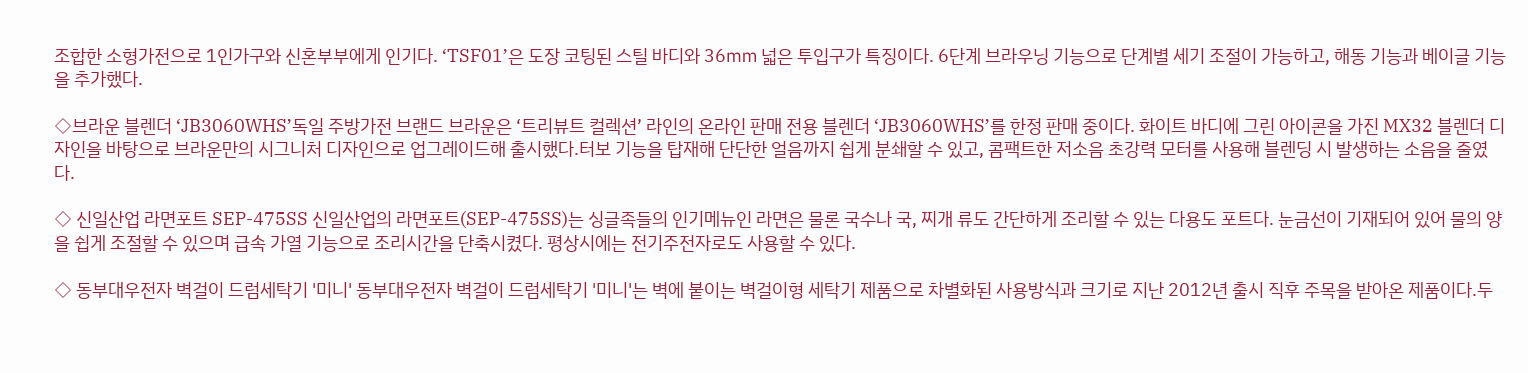조합한 소형가전으로 1인가구와 신혼부부에게 인기다. ‘TSF01’은 도장 코팅된 스틸 바디와 36㎜ 넓은 투입구가 특징이다. 6단계 브라우닝 기능으로 단계별 세기 조절이 가능하고, 해동 기능과 베이글 기능을 추가했다.

◇브라운 블렌더 ‘JB3060WHS’독일 주방가전 브랜드 브라운은 ‘트리뷰트 컬렉션’ 라인의 온라인 판매 전용 블렌더 ‘JB3060WHS’를 한정 판매 중이다. 화이트 바디에 그린 아이콘을 가진 MX32 블렌더 디자인을 바탕으로 브라운만의 시그니처 디자인으로 업그레이드해 출시했다.터보 기능을 탑재해 단단한 얼음까지 쉽게 분쇄할 수 있고, 콤팩트한 저소음 초강력 모터를 사용해 블렌딩 시 발생하는 소음을 줄였다.

◇ 신일산업 라면포트 SEP-475SS 신일산업의 라면포트(SEP-475SS)는 싱글족들의 인기메뉴인 라면은 물론 국수나 국, 찌개 류도 간단하게 조리할 수 있는 다용도 포트다. 눈금선이 기재되어 있어 물의 양을 쉽게 조절할 수 있으며 급속 가열 기능으로 조리시간을 단축시켰다. 평상시에는 전기주전자로도 사용할 수 있다.

◇ 동부대우전자 벽걸이 드럼세탁기 '미니' 동부대우전자 벽걸이 드럼세탁기 '미니'는 벽에 붙이는 벽걸이형 세탁기 제품으로 차별화된 사용방식과 크기로 지난 2012년 출시 직후 주목을 받아온 제품이다.두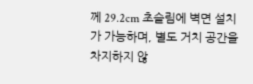께 29.2cm 초슬림에 벽면 설치가 가능하며, 별도 거치 공간을 차지하지 않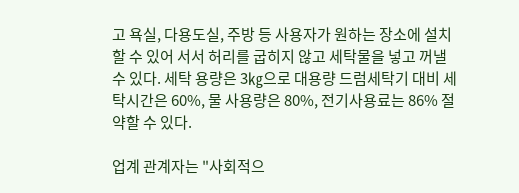고 욕실, 다용도실, 주방 등 사용자가 원하는 장소에 설치할 수 있어 서서 허리를 굽히지 않고 세탁물을 넣고 꺼낼 수 있다. 세탁 용량은 3㎏으로 대용량 드럼세탁기 대비 세탁시간은 60%, 물 사용량은 80%, 전기사용료는 86% 절약할 수 있다.

업계 관계자는 "사회적으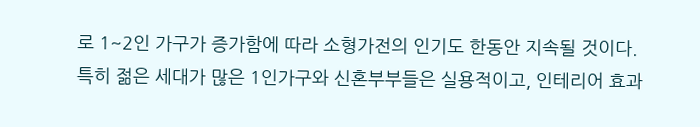로 1~2인 가구가 증가함에 따라 소형가전의 인기도 한동안 지속될 것이다. 특히 젊은 세대가 많은 1인가구와 신혼부부들은 실용적이고, 인테리어 효과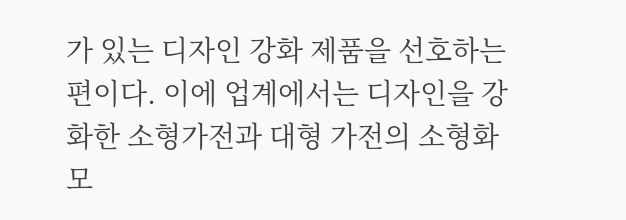가 있는 디자인 강화 제품을 선호하는 편이다. 이에 업계에서는 디자인을 강화한 소형가전과 대형 가전의 소형화 모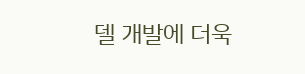델 개발에 더욱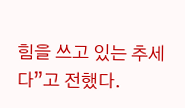힘을 쓰고 있는 추세다”고 전했다.